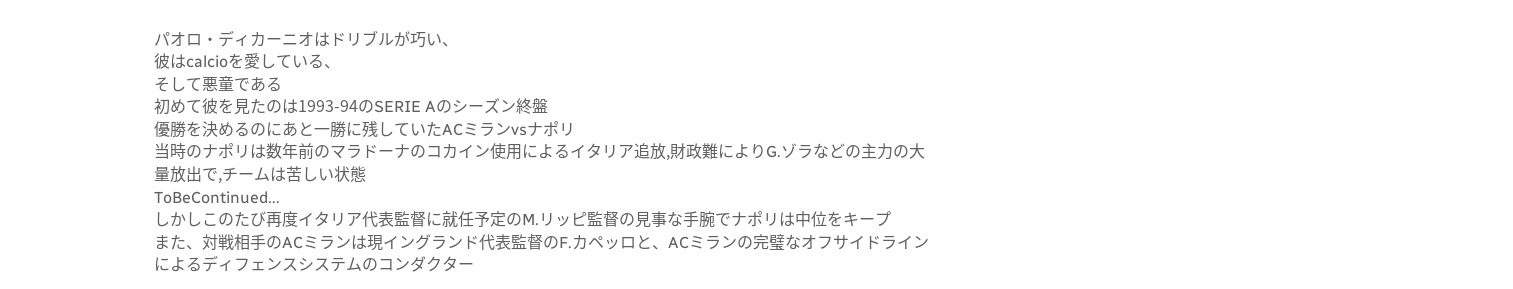パオロ・ディカーニオはドリブルが巧い、
彼はcalcioを愛している、
そして悪童である
初めて彼を見たのは1993-94のSERIE Aのシーズン終盤
優勝を決めるのにあと一勝に残していたACミランvsナポリ
当時のナポリは数年前のマラドーナのコカイン使用によるイタリア追放,財政難によりG.ゾラなどの主力の大量放出で,チームは苦しい状態
ToBeContinued...
しかしこのたび再度イタリア代表監督に就任予定のM.リッピ監督の見事な手腕でナポリは中位をキープ
また、対戦相手のACミランは現イングランド代表監督のF.カペッロと、ACミランの完璧なオフサイドラインによるディフェンスシステムのコンダクター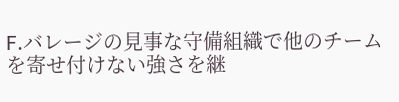F.バレージの見事な守備組織で他のチームを寄せ付けない強さを継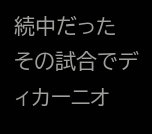続中だった
その試合でディカーニオ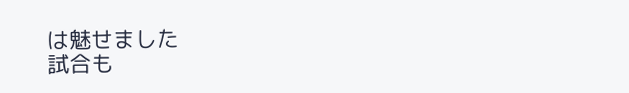は魅せました
試合も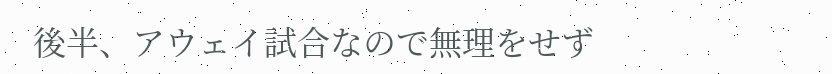後半、アウェイ試合なので無理をせず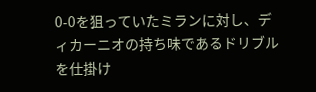0-0を狙っていたミランに対し、ディカーニオの持ち味であるドリブルを仕掛け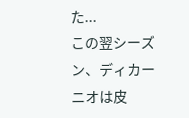た...
この翌シーズン、ディカーニオは皮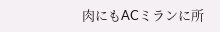肉にもACミランに所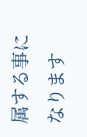属する事になります